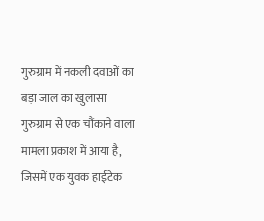गुरुग्राम में नकली दवाओं का बड़ा जाल का खुलासा
गुरुग्राम से एक चौंकाने वाला मामला प्रकाश में आया है, जिसमें एक युवक हाईटेक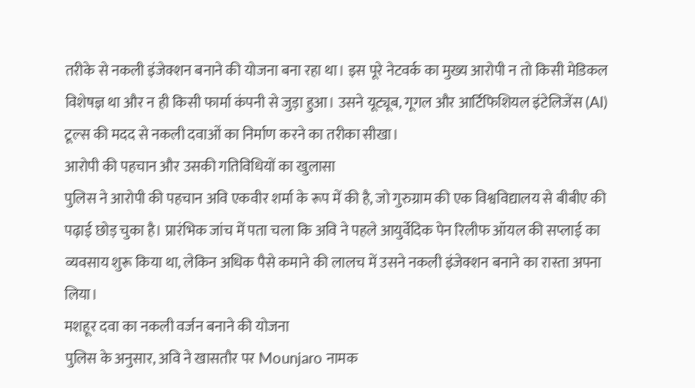तरीके से नकली इंजेक्शन बनाने की योजना बना रहा था। इस पूरे नेटवर्क का मुख्य आरोपी न तो किसी मेडिकल विशेषज्ञ था और न ही किसी फार्मा कंपनी से जुड़ा हुआ। उसने यूट्यूब, गूगल और आर्टिफिशियल इंटेलिजेंस (AI) टूल्स की मदद से नकली दवाओं का निर्माण करने का तरीका सीखा।
आरोपी की पहचान और उसकी गतिविधियों का खुलासा
पुलिस ने आरोपी की पहचान अवि एकवीर शर्मा के रूप में की है, जो गुरुग्राम की एक विश्वविद्यालय से बीबीए की पढ़ाई छोड़ चुका है। प्रारंभिक जांच में पता चला कि अवि ने पहले आयुर्वेदिक पेन रिलीफ ऑयल की सप्लाई का व्यवसाय शुरू किया था, लेकिन अधिक पैसे कमाने की लालच में उसने नकली इंजेक्शन बनाने का रास्ता अपना लिया।
मशहूर दवा का नकली वर्जन बनाने की योजना
पुलिस के अनुसार, अवि ने खासतौर पर Mounjaro नामक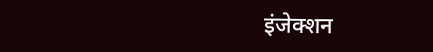इंजेक्शन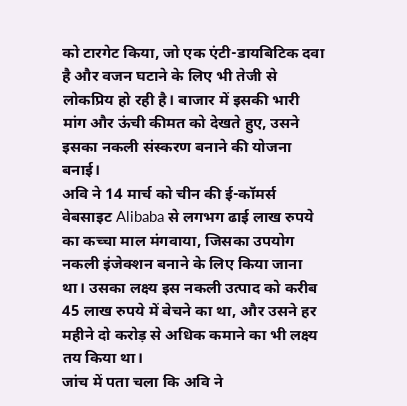को टारगेट किया, जो एक एंटी-डायबिटिक दवा है और वजन घटाने के लिए भी तेजी से लोकप्रिय हो रही है। बाजार में इसकी भारी मांग और ऊंची कीमत को देखते हुए, उसने इसका नकली संस्करण बनाने की योजना बनाई।
अवि ने 14 मार्च को चीन की ई-कॉमर्स वेबसाइट Alibaba से लगभग ढाई लाख रुपये का कच्चा माल मंगवाया, जिसका उपयोग नकली इंजेक्शन बनाने के लिए किया जाना था। उसका लक्ष्य इस नकली उत्पाद को करीब 45 लाख रुपये में बेचने का था, और उसने हर महीने दो करोड़ से अधिक कमाने का भी लक्ष्य तय किया था।
जांच में पता चला कि अवि ने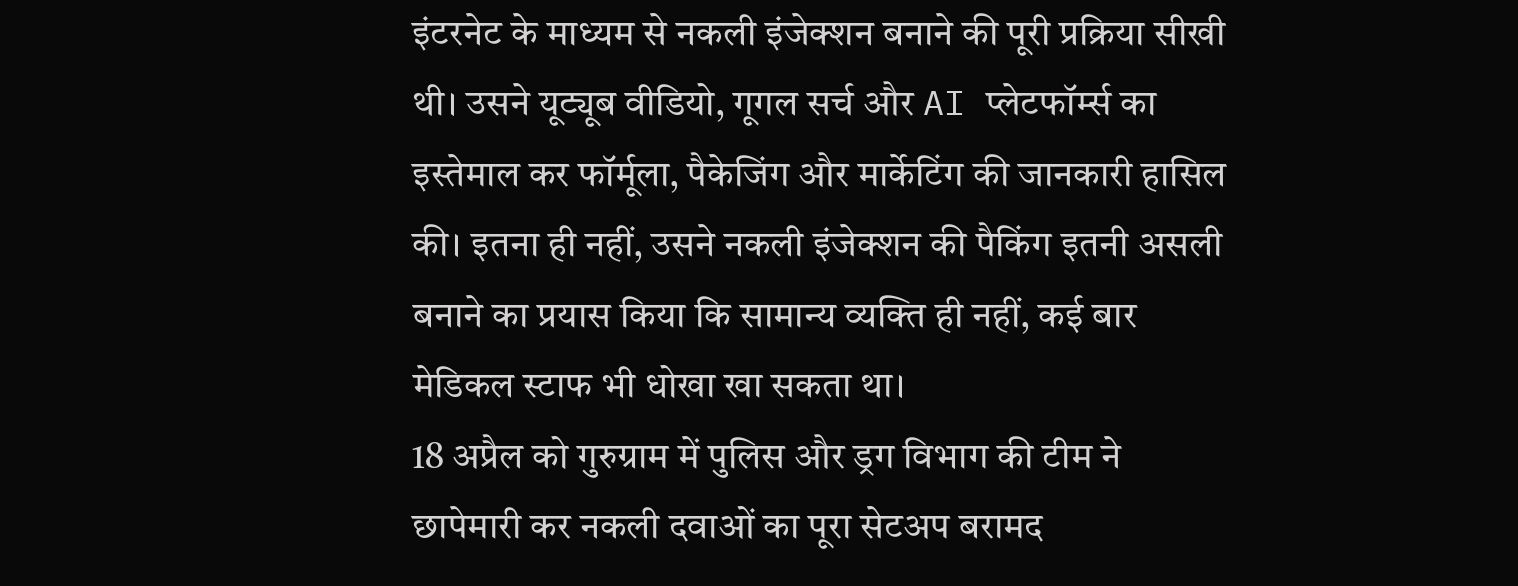इंटरनेट के माध्यम से नकली इंजेक्शन बनाने की पूरी प्रक्रिया सीखी थी। उसने यूट्यूब वीडियो, गूगल सर्च और AI प्लेटफॉर्म्स का इस्तेमाल कर फॉर्मूला, पैकेजिंग और मार्केटिंग की जानकारी हासिल की। इतना ही नहीं, उसने नकली इंजेक्शन की पैकिंग इतनी असली बनाने का प्रयास किया कि सामान्य व्यक्ति ही नहीं, कई बार मेडिकल स्टाफ भी धोखा खा सकता था।
18 अप्रैल को गुरुग्राम में पुलिस और ड्रग विभाग की टीम ने छापेमारी कर नकली दवाओं का पूरा सेटअप बरामद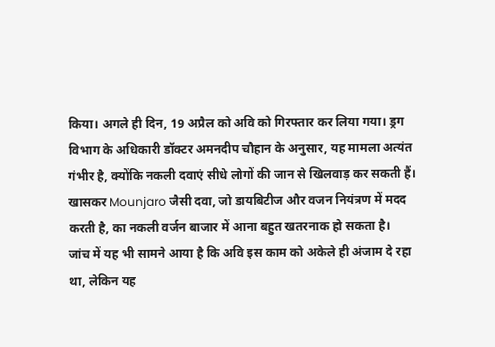किया। अगले ही दिन, 19 अप्रैल को अवि को गिरफ्तार कर लिया गया। ड्रग विभाग के अधिकारी डॉक्टर अमनदीप चौहान के अनुसार, यह मामला अत्यंत गंभीर है, क्योंकि नकली दवाएं सीधे लोगों की जान से खिलवाड़ कर सकती हैं। खासकर Mounjaro जैसी दवा, जो डायबिटीज और वजन नियंत्रण में मदद करती है, का नकली वर्जन बाजार में आना बहुत खतरनाक हो सकता है।
जांच में यह भी सामने आया है कि अवि इस काम को अकेले ही अंजाम दे रहा था, लेकिन यह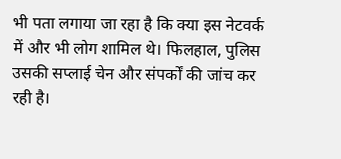भी पता लगाया जा रहा है कि क्या इस नेटवर्क में और भी लोग शामिल थे। फिलहाल, पुलिस उसकी सप्लाई चेन और संपर्कों की जांच कर रही है।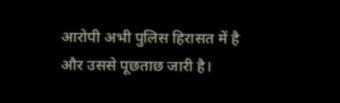आरोपी अभी पुलिस हिरासत में है और उससे पूछताछ जारी है।